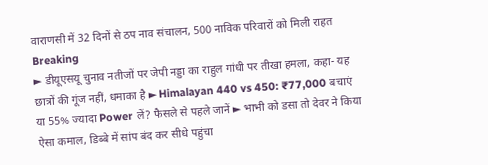वाराणसी में 32 दिनों से ठप नाव संचालन, 500 नाविक परिवारों को मिली राहत
Breaking
► डीयूएसयू चुनाव नतीजों पर जेपी नड्डा का राहुल गांधी पर तीखा हमला, कहा- यह छात्रों की गूंज नहीं, धमाका है ► Himalayan 440 vs 450: ₹77,000 बचाएं या 55% ज्यादा Power लें? फैसले से पहले जानें ► भाभी को डसा तो देवर ने किया ऐसा कमाल, डिब्बे में सांप बंद कर सीधे पहुंचा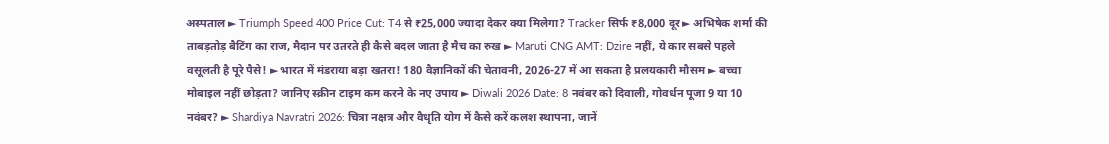अस्पताल ► Triumph Speed 400 Price Cut: T4 से ₹25,000 ज्यादा देकर क्या मिलेगा? Tracker सिर्फ ₹8,000 दूर ► अभिषेक शर्मा की ताबड़तोड़ बैटिंग का राज, मैदान पर उतरते ही कैसे बदल जाता है मैच का रुख ► Maruti CNG AMT: Dzire नहीं, ये कार सबसे पहले वसूलती है पूरे पैसे! ► भारत में मंडराया बड़ा खतरा! 180 वैज्ञानिकों की चेतावनी, 2026-27 में आ सकता है प्रलयकारी मौसम ► बच्चा मोबाइल नहीं छोड़ता? जानिए स्क्रीन टाइम कम करने के नए उपाय ► Diwali 2026 Date: 8 नवंबर को दिवाली, गोवर्धन पूजा 9 या 10 नवंबर? ► Shardiya Navratri 2026: चित्रा नक्षत्र और वैधृति योग में कैसे करें कलश स्थापना, जानें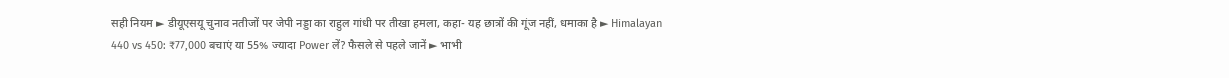सही नियम ► डीयूएसयू चुनाव नतीजों पर जेपी नड्डा का राहुल गांधी पर तीखा हमला, कहा- यह छात्रों की गूंज नहीं, धमाका है ► Himalayan 440 vs 450: ₹77,000 बचाएं या 55% ज्यादा Power लें? फैसले से पहले जानें ► भाभी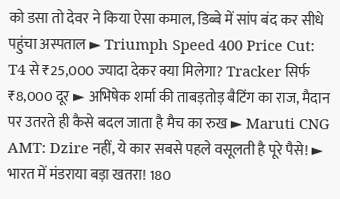को डसा तो देवर ने किया ऐसा कमाल, डिब्बे में सांप बंद कर सीधे पहुंचा अस्पताल ► Triumph Speed 400 Price Cut: T4 से ₹25,000 ज्यादा देकर क्या मिलेगा? Tracker सिर्फ ₹8,000 दूर ► अभिषेक शर्मा की ताबड़तोड़ बैटिंग का राज, मैदान पर उतरते ही कैसे बदल जाता है मैच का रुख ► Maruti CNG AMT: Dzire नहीं, ये कार सबसे पहले वसूलती है पूरे पैसे! ► भारत में मंडराया बड़ा खतरा! 180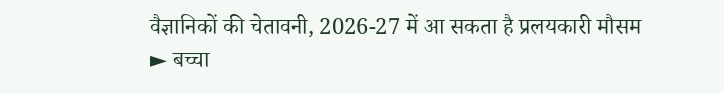वैज्ञानिकों की चेतावनी, 2026-27 में आ सकता है प्रलयकारी मौसम ► बच्चा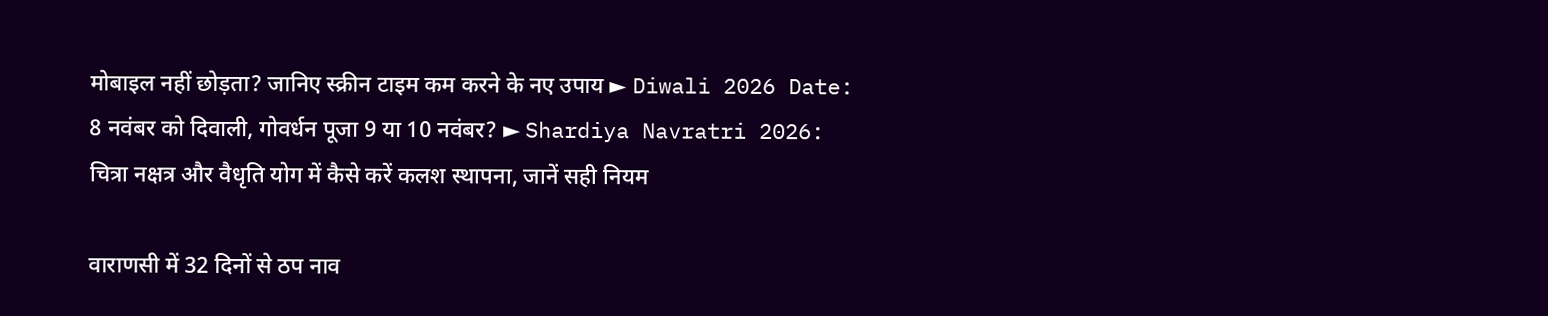मोबाइल नहीं छोड़ता? जानिए स्क्रीन टाइम कम करने के नए उपाय ► Diwali 2026 Date: 8 नवंबर को दिवाली, गोवर्धन पूजा 9 या 10 नवंबर? ► Shardiya Navratri 2026: चित्रा नक्षत्र और वैधृति योग में कैसे करें कलश स्थापना, जानें सही नियम

वाराणसी में 32 दिनों से ठप नाव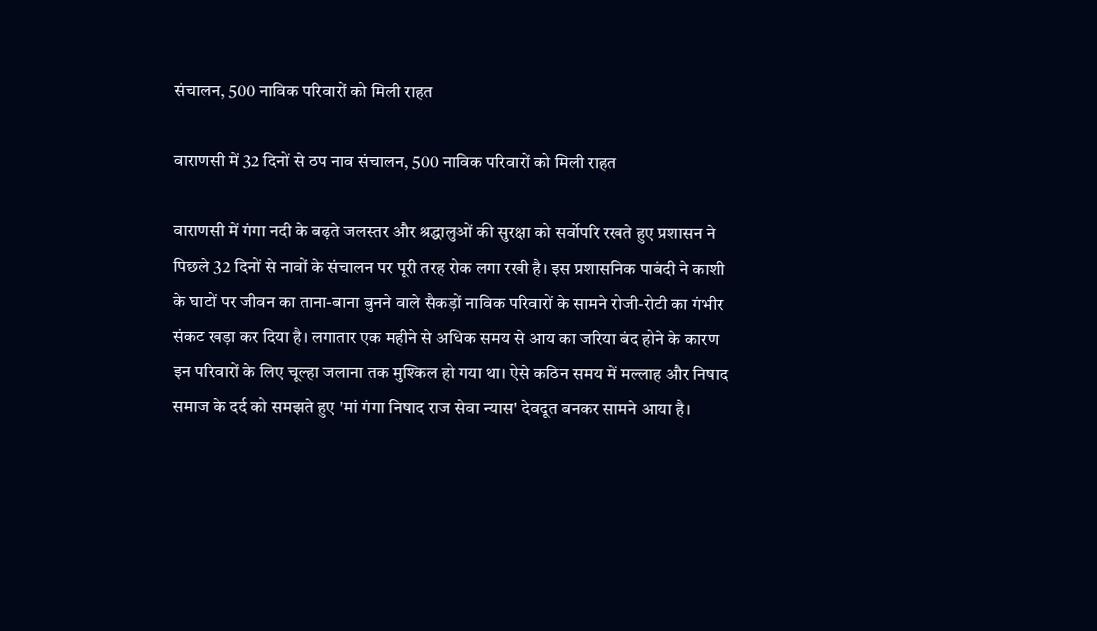संचालन, 500 नाविक परिवारों को मिली राहत

वाराणसी में 32 दिनों से ठप नाव संचालन, 500 नाविक परिवारों को मिली राहत

वाराणसी में गंगा नदी के बढ़ते जलस्तर और श्रद्धालुओं की सुरक्षा को सर्वोपरि रखते हुए प्रशासन ने पिछले 32 दिनों से नावों के संचालन पर पूरी तरह रोक लगा रखी है। इस प्रशासनिक पाबंदी ने काशी के घाटों पर जीवन का ताना-बाना बुनने वाले सैकड़ों नाविक परिवारों के सामने रोजी-रोटी का गंभीर संकट खड़ा कर दिया है। लगातार एक महीने से अधिक समय से आय का जरिया बंद होने के कारण इन परिवारों के लिए चूल्हा जलाना तक मुश्किल हो गया था। ऐसे कठिन समय में मल्लाह और निषाद समाज के दर्द को समझते हुए 'मां गंगा निषाद राज सेवा न्यास' देवदूत बनकर सामने आया है।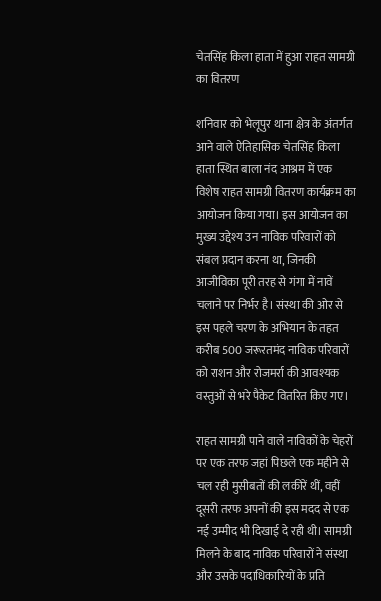चेतसिंह किला हाता में हुआ राहत सामग्री का वितरण

शनिवार को भेलूपुर थाना क्षेत्र के अंतर्गत आने वाले ऐतिहासिक चेतसिंह किला हाता स्थित बाला नंद आश्रम में एक विशेष राहत सामग्री वितरण कार्यक्रम का आयोजन किया गया। इस आयोजन का मुख्य उद्देश्य उन नाविक परिवारों को संबल प्रदान करना था, जिनकी आजीविका पूरी तरह से गंगा में नावें चलाने पर निर्भर है। संस्था की ओर से इस पहले चरण के अभियान के तहत करीब 500 जरूरतमंद नाविक परिवारों को राशन और रोजमर्रा की आवश्यक वस्तुओं से भरे पैकेट वितरित किए गए।

राहत सामग्री पाने वाले नाविकों के चेहरों पर एक तरफ जहां पिछले एक महीने से चल रही मुसीबतों की लकीरें थीं, वहीं दूसरी तरफ अपनों की इस मदद से एक नई उम्मीद भी दिखाई दे रही थी। सामग्री मिलने के बाद नाविक परिवारों ने संस्था और उसके पदाधिकारियों के प्रति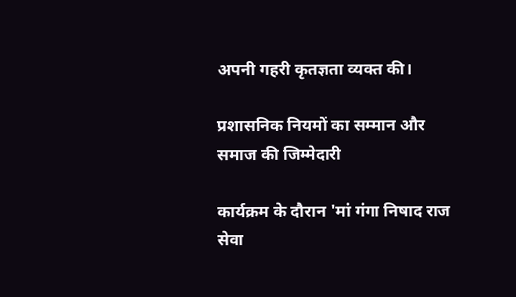अपनी गहरी कृतज्ञता व्यक्त की।

प्रशासनिक नियमों का सम्मान और समाज की जिम्मेदारी

कार्यक्रम के दौरान 'मां गंगा निषाद राज सेवा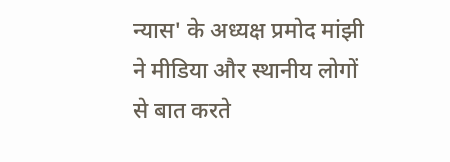न्यास' के अध्यक्ष प्रमोद मांझी ने मीडिया और स्थानीय लोगों से बात करते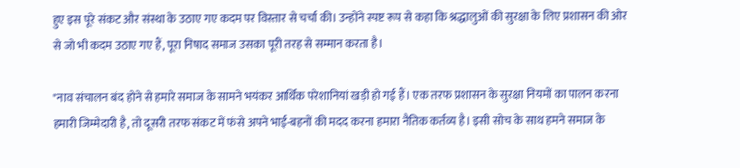हुए इस पूरे संकट और संस्था के उठाए गए कदम पर विस्तार से चर्चा की। उन्होंने स्पष्ट रूप से कहा कि श्रद्धालुओं की सुरक्षा के लिए प्रशासन की ओर से जो भी कदम उठाए गए हैं, पूरा निषाद समाज उसका पूरी तरह से सम्मान करता है।

"नाव संचालन बंद होने से हमारे समाज के सामने भयंकर आर्थिक परेशानियां खड़ी हो गई हैं। एक तरफ प्रशासन के सुरक्षा नियमों का पालन करना हमारी जिम्मेदारी है, तो दूसरी तरफ संकट में फंसे अपने भाई-बहनों की मदद करना हमारा नैतिक कर्तव्य है। इसी सोच के साथ हमने समाज के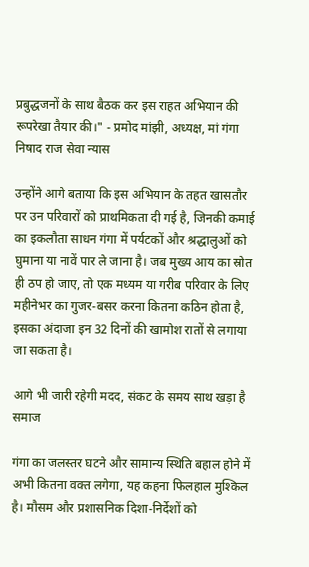प्रबुद्धजनों के साथ बैठक कर इस राहत अभियान की रूपरेखा तैयार की।" - प्रमोद मांझी, अध्यक्ष, मां गंगा निषाद राज सेवा न्यास

उन्होंने आगे बताया कि इस अभियान के तहत खासतौर पर उन परिवारों को प्राथमिकता दी गई है, जिनकी कमाई का इकलौता साधन गंगा में पर्यटकों और श्रद्धालुओं को घुमाना या नावें पार ले जाना है। जब मुख्य आय का स्रोत ही ठप हो जाए, तो एक मध्यम या गरीब परिवार के लिए महीनेभर का गुजर-बसर करना कितना कठिन होता है, इसका अंदाजा इन 32 दिनों की खामोश रातों से लगाया जा सकता है।

आगे भी जारी रहेगी मदद, संकट के समय साथ खड़ा है समाज

गंगा का जलस्तर घटने और सामान्य स्थिति बहाल होने में अभी कितना वक्त लगेगा, यह कहना फिलहाल मुश्किल है। मौसम और प्रशासनिक दिशा-निर्देशों को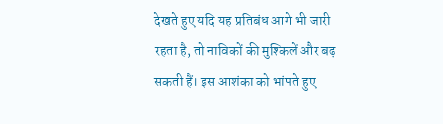देखते हुए यदि यह प्रतिबंध आगे भी जारी रहता है, तो नाविकों की मुश्किलें और बढ़ सकती हैं। इस आशंका को भांपते हुए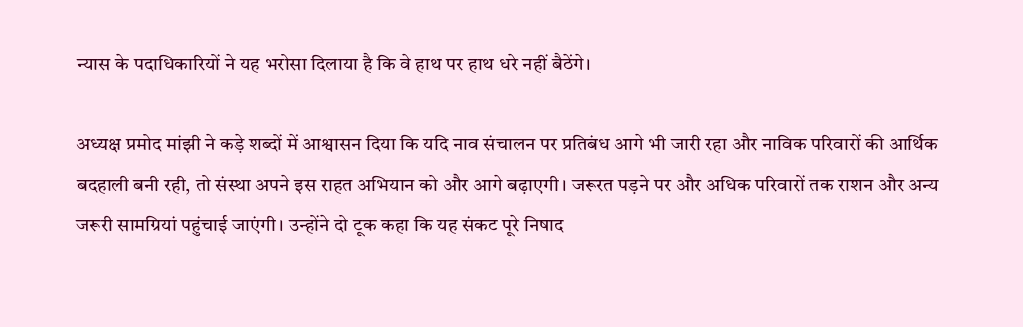न्यास के पदाधिकारियों ने यह भरोसा दिलाया है कि वे हाथ पर हाथ धरे नहीं बैठेंगे।

अध्यक्ष प्रमोद मांझी ने कड़े शब्दों में आश्वासन दिया कि यदि नाव संचालन पर प्रतिबंध आगे भी जारी रहा और नाविक परिवारों की आर्थिक बदहाली बनी रही, तो संस्था अपने इस राहत अभियान को और आगे बढ़ाएगी। जरूरत पड़ने पर और अधिक परिवारों तक राशन और अन्य जरूरी सामग्रियां पहुंचाई जाएंगी। उन्होंने दो टूक कहा कि यह संकट पूरे निषाद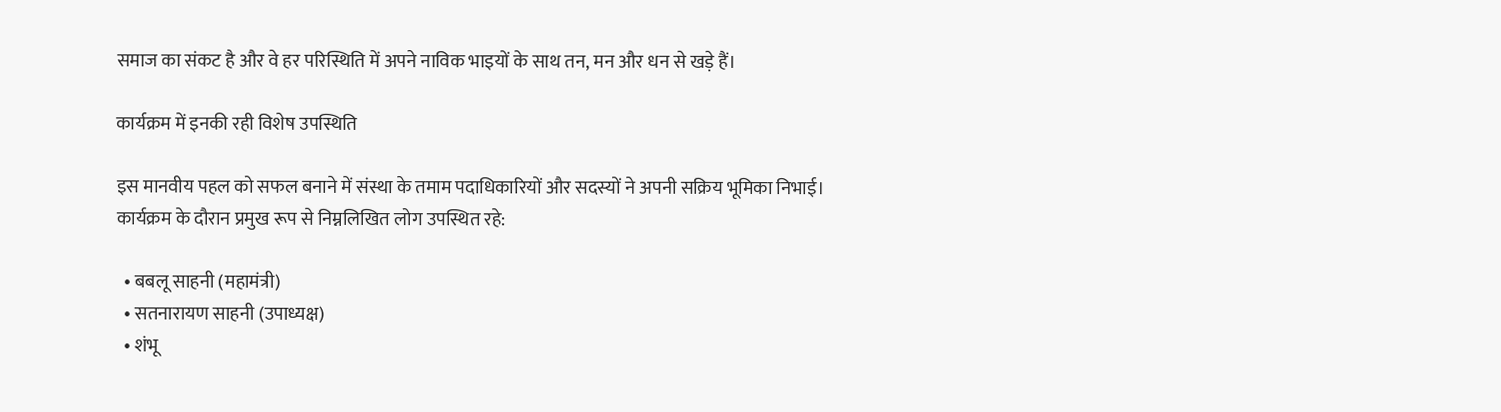समाज का संकट है और वे हर परिस्थिति में अपने नाविक भाइयों के साथ तन, मन और धन से खड़े हैं।

कार्यक्रम में इनकी रही विशेष उपस्थिति

इस मानवीय पहल को सफल बनाने में संस्था के तमाम पदाधिकारियों और सदस्यों ने अपनी सक्रिय भूमिका निभाई। कार्यक्रम के दौरान प्रमुख रूप से निम्नलिखित लोग उपस्थित रहे:

  • बबलू साहनी (महामंत्री)
  • सतनारायण साहनी (उपाध्यक्ष)
  • शंभू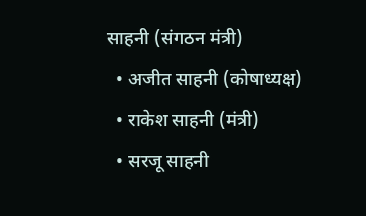साहनी (संगठन मंत्री)
  • अजीत साहनी (कोषाध्यक्ष)
  • राकेश साहनी (मंत्री)
  • सरजू साहनी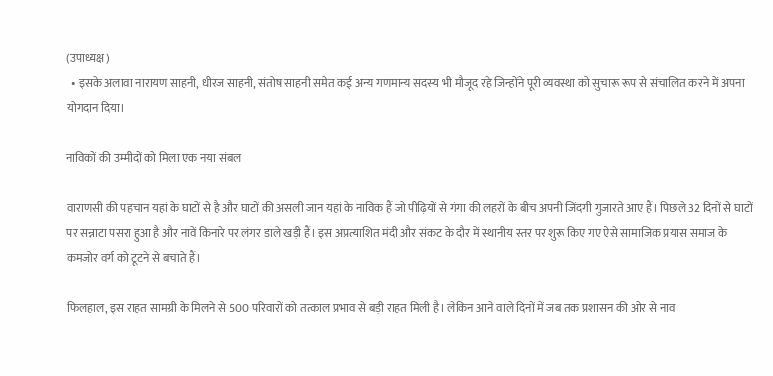(उपाध्यक्ष)
  • इसके अलावा नारायण साहनी, धीरज साहनी, संतोष साहनी समेत कई अन्य गणमान्य सदस्य भी मौजूद रहे जिन्होंने पूरी व्यवस्था को सुचारू रूप से संचालित करने में अपना योगदान दिया।

नाविकों की उम्मीदों को मिला एक नया संबल

वाराणसी की पहचान यहां के घाटों से है और घाटों की असली जान यहां के नाविक हैं जो पीढ़ियों से गंगा की लहरों के बीच अपनी जिंदगी गुजारते आए हैं। पिछले 32 दिनों से घाटों पर सन्नाटा पसरा हुआ है और नावें किनारे पर लंगर डाले खड़ी हैं। इस अप्रत्याशित मंदी और संकट के दौर में स्थानीय स्तर पर शुरू किए गए ऐसे सामाजिक प्रयास समाज के कमजोर वर्ग को टूटने से बचाते हैं।

फिलहाल, इस राहत सामग्री के मिलने से 500 परिवारों को तत्काल प्रभाव से बड़ी राहत मिली है। लेकिन आने वाले दिनों में जब तक प्रशासन की ओर से नाव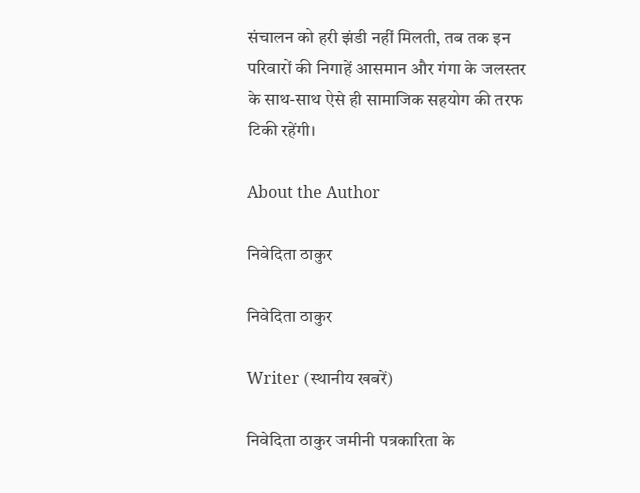संचालन को हरी झंडी नहीं मिलती, तब तक इन परिवारों की निगाहें आसमान और गंगा के जलस्तर के साथ-साथ ऐसे ही सामाजिक सहयोग की तरफ टिकी रहेंगी।

About the Author

निवेदिता ठाकुर

निवेदिता ठाकुर

Writer (स्थानीय खबरें)

निवेदिता ठाकुर जमीनी पत्रकारिता के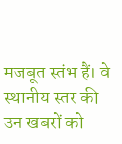मजबूत स्तंभ हैं। वे स्थानीय स्तर की उन खबरों को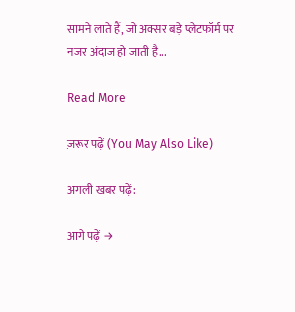सामने लाते हैं, जो अक्सर बड़े प्लेटफॉर्म पर नजर अंदाज हो जाती है...

Read More

ज़रूर पढ़ें (You May Also Like)

अगली खबर पढ़ें:

आगे पढ़ें →